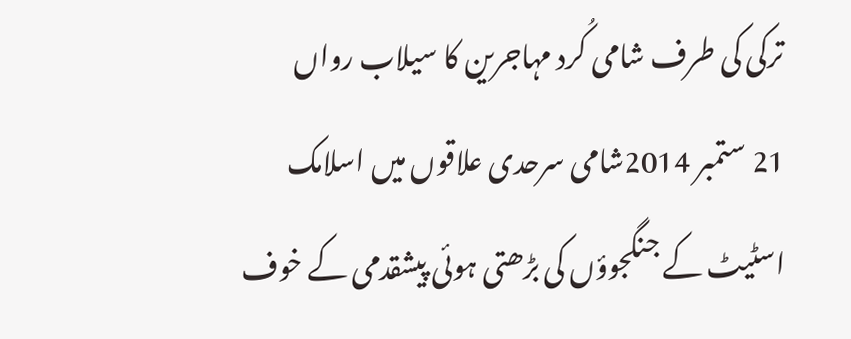ترکی کی طرف شامی کُرد مہاجرین کا سیلاب رواں
21 ستمبر 2014شامی سرحدی علاقوں میں اسلامک اسٹیٹ کے جنگجوؤں کی بڑھتی ہوئی پیشقدمی کے خوف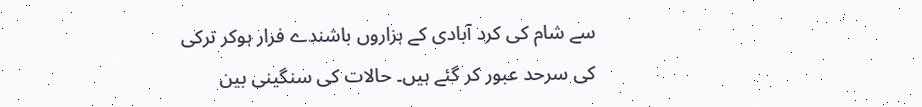سے شام کی کرد آبادی کے ہزاروں باشندے فرار ہوکر ترکی کی سرحد عبور کر گئے ہیں۔ حالات کی سنگینی بین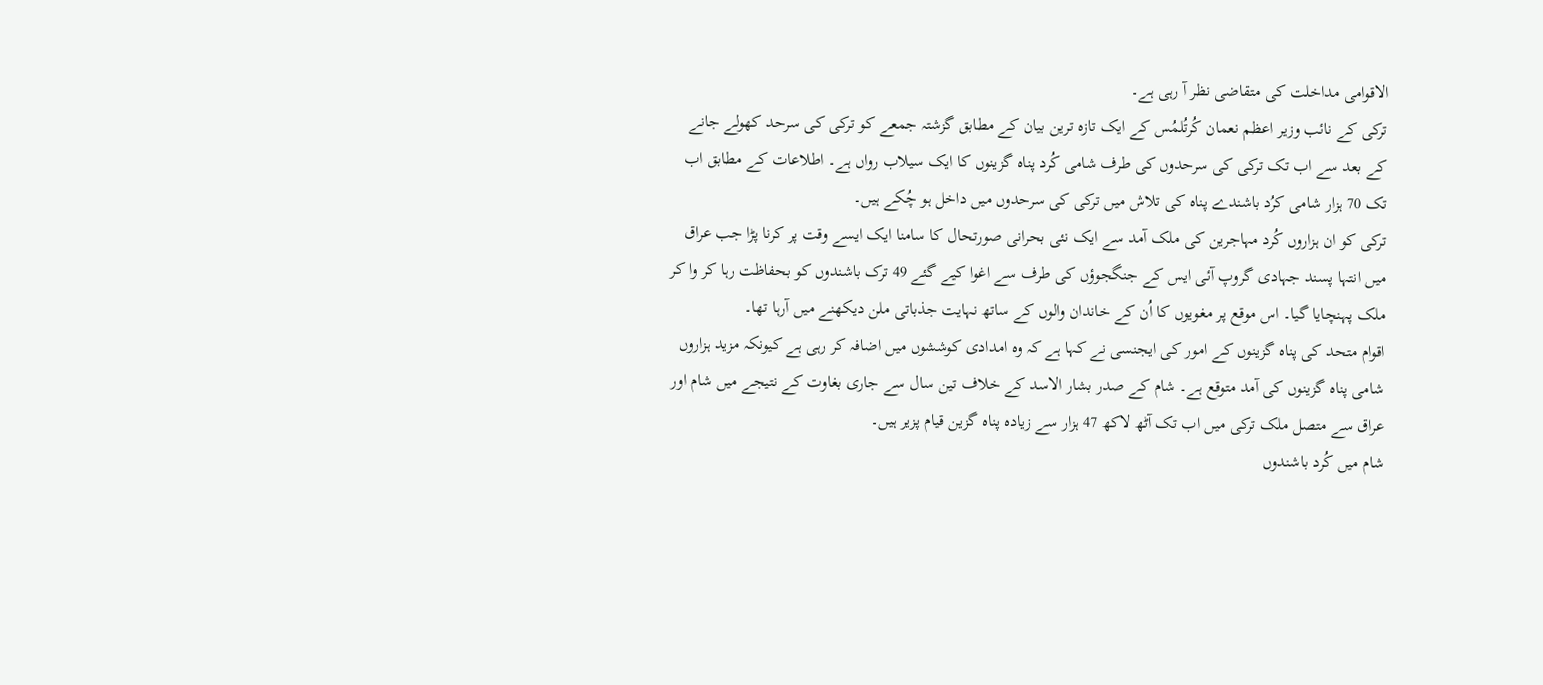الاقوامی مداخلت کی متقاضی نظر آ رہی ہے۔
ترکی کے نائب وزیر اعظم نعمان کُرتُلمُس کے ایک تازہ ترین بیان کے مطابق گزشتہ جمعے کو ترکی کی سرحد کھولے جانے کے بعد سے اب تک ترکی کی سرحدوں کی طرف شامی کُرد پناہ گزینوں کا ایک سیلاب رواں ہے۔ اطلاعات کے مطابق اب تک 70 ہزار شامی کرُد باشندے پناہ کی تلاش میں ترکی کی سرحدوں میں داخل ہو چُکے ہیں۔
ترکی کو ان ہزاروں کُرد مہاجرین کی ملک آمد سے ایک نئی بحرانی صورتحال کا سامنا ایک ایسے وقت پر کرنا پڑا جب عراق میں انتہا پسند جہادی گروپ آئی ایس کے جنگجوؤں کی طرف سے اغوا کیے گئے 49 ترک باشندوں کو بحفاظت رہا کر وا کر ملک پہنچایا گیا۔ اس موقع پر مغویوں کا اُن کے خاندان والوں کے ساتھ نہایت جذباتی ملن دیکھنے میں آرہا تھا۔
اقوام متحد کی پناہ گزینوں کے امور کی ایجنسی نے کہا ہے کہ وہ امدادی کوششوں میں اضافہ کر رہی ہے کیونکہ مزید ہزاروں شامی پناہ گزینوں کی آمد متوقع ہے۔ شام کے صدر بشار الاسد کے خلاف تین سال سے جاری بغاوت کے نتیجے میں شام اور عراق سے متصل ملک ترکی میں اب تک آٹھ لاکھ 47 ہزار سے زیادہ پناہ گزین قیام پزیر ہیں۔
شام میں کُرد باشندوں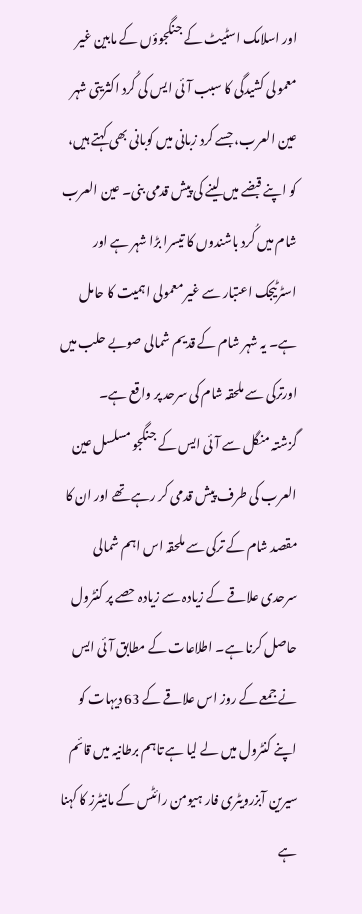اور اسلامک اسٹیٹ کے جنگجوؤں کے مابین غیر معمولی کشیدگی کا سبب آئی ایس کی کُرد اکثریتی شہر عین العرب، جسے کرد زبانی میں کوبانی بھی کہتے ہیں، کو اپنے قبضے میں لینے کی پیش قدمی بنی۔ عین العرب شام میں کُرد باشندوں کا تیسرا بڑا شہر ہے اور اسٹرٹیجک اعتبار سے غیر معمولی اہمیت کا حامل ہے۔ یہ شہر شام کے قدیم شمالی صوبے حلب میں اورترکی سے ملحقہ شام کی سرحد پر واقع ہے۔
گزشتہ منگل سے آئی ایس کے جنگجو مسلسل عین العرب کی طرف پیش قدمی کر رہے تھے اور ان کا مقصد شام کے ترکی سے ملحقہ اس اہم شمالی سرحدی علاقے کے زیادہ سے زیادہ حصے پر کنٹرول حاصل کرنا ہے۔ اطلاعات کے مطابق آئی ایس نے جمعے کے روز اس علاقے کے 63 دیہات کو اپنے کنٹرول میں لے لیا ہے تاہم برطانیہ میں قائم سیرین آبزرویٹری فار ہیومن رائٹس کے مانیٹرز کا کہنا ہے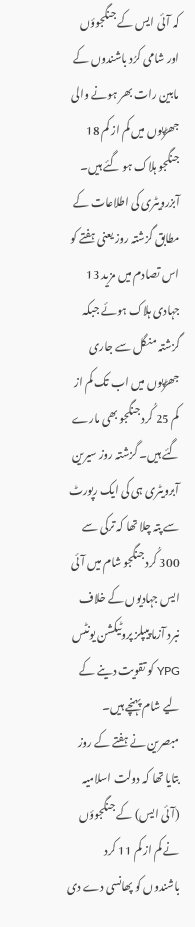کہ آئی ایس کے جنگجوؤں اور شامی کرُد باشندوں کے مابین رات بھر ہونے والی جھڑپوں میں کم از کم 18 جنگجو ہلاک ہو گئے ہیں۔ آبزرویٹری کی اطلاعات کے مطابق گزشتہ روز یعنی ہفتے کو اس تصادم میں مزید 13 جہادی ہلاک ہوئے جبکہ گزشتہ منگل سے جاری جھڑپوں میں اب تک کم از کم 25 کُرد جنگجو بھی مارے گئے ہیں۔ گزشتہ روز سیرین آبرویٹری ہی کی ایک رپورٹ سے پتہ چلا تھا کہ ترکی سے 300 کُرد جنگجو شام میں آئی ایس جہادیوں کے خلاف نبرد آزما پیپلز پروٹیکشن یونٹس YPG کو تقویت دینے کے لیے شام پہنچے ہیں۔
مبصرین نے ہفتے کے روز بتایا تھا کہ دولت اسلامیہ (آئی ایس) کے جنگجوؤں نے کم از کم 11 کرد باشندوں کو پھانسی دے دی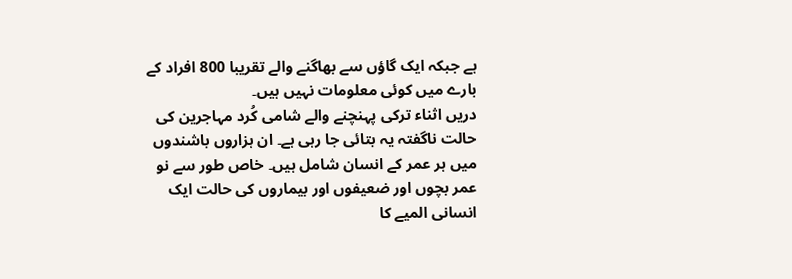ہے جبکہ ایک گاؤں سے بھاگنے والے تقریبا 800 افراد کے بارے میں کوئی معلومات نہیں ہیں۔
دریں اثناء ترکی پہنچنے والے شامی کُرد مہاجرین کی حالت ناگفتہ یہ بتائی جا رہی ہے۔ ان ہزاروں باشندوں میں ہر عمر کے انسان شامل ہیں۔ خاص طور سے نو عمر بچوں اور ضعیفوں اور بیماروں کی حالت ایک انسانی المیے کا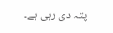پتہ دی رہی ہے۔